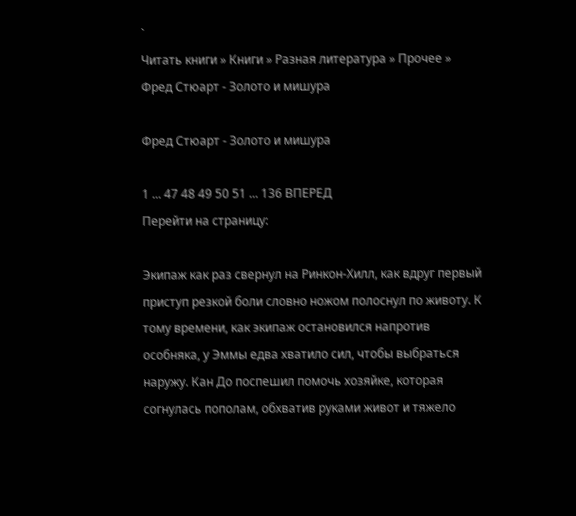`
Читать книги » Книги » Разная литература » Прочее » Фред Стюарт - Золото и мишура

Фред Стюарт - Золото и мишура

1 ... 47 48 49 50 51 ... 136 ВПЕРЕД
Перейти на страницу:

Экипаж как раз свернул на Ринкон-Хилл, как вдруг первый приступ резкой боли словно ножом полоснул по животу. К тому времени, как экипаж остановился напротив особняка, у Эммы едва хватило сил, чтобы выбраться наружу. Кан До поспешил помочь хозяйке, которая согнулась пополам, обхватив руками живот и тяжело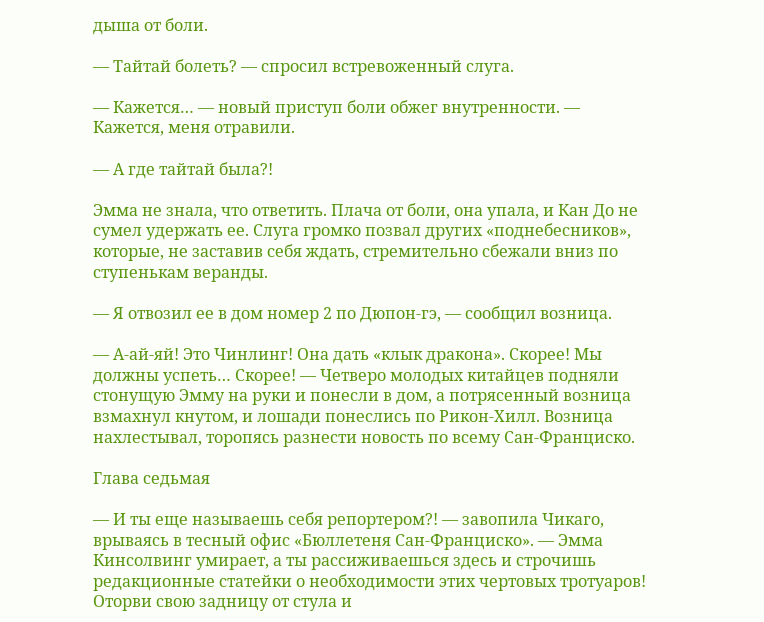дыша от боли.

— Тайтай болеть? — спросил встревоженный слуга.

— Кажется… — новый приступ боли обжег внутренности. — Кажется, меня отравили.

— А где тайтай была?!

Эмма не знала, что ответить. Плача от боли, она упала, и Кан До не сумел удержать ее. Слуга громко позвал других «поднебесников», которые, не заставив себя ждать, стремительно сбежали вниз по ступенькам веранды.

— Я отвозил ее в дом номер 2 по Дюпон-гэ, — сообщил возница.

— А-ай-яй! Это Чинлинг! Она дать «клык дракона». Скорее! Мы должны успеть… Скорее! — Четверо молодых китайцев подняли стонущую Эмму на руки и понесли в дом, а потрясенный возница взмахнул кнутом, и лошади понеслись по Рикон-Хилл. Возница нахлестывал, торопясь разнести новость по всему Сан-Франциско.

Глава седьмая

— И ты еще называешь себя репортером?! — завопила Чикаго, врываясь в тесный офис «Бюллетеня Сан-Франциско». — Эмма Кинсолвинг умирает, а ты рассиживаешься здесь и строчишь редакционные статейки о необходимости этих чертовых тротуаров! Оторви свою задницу от стула и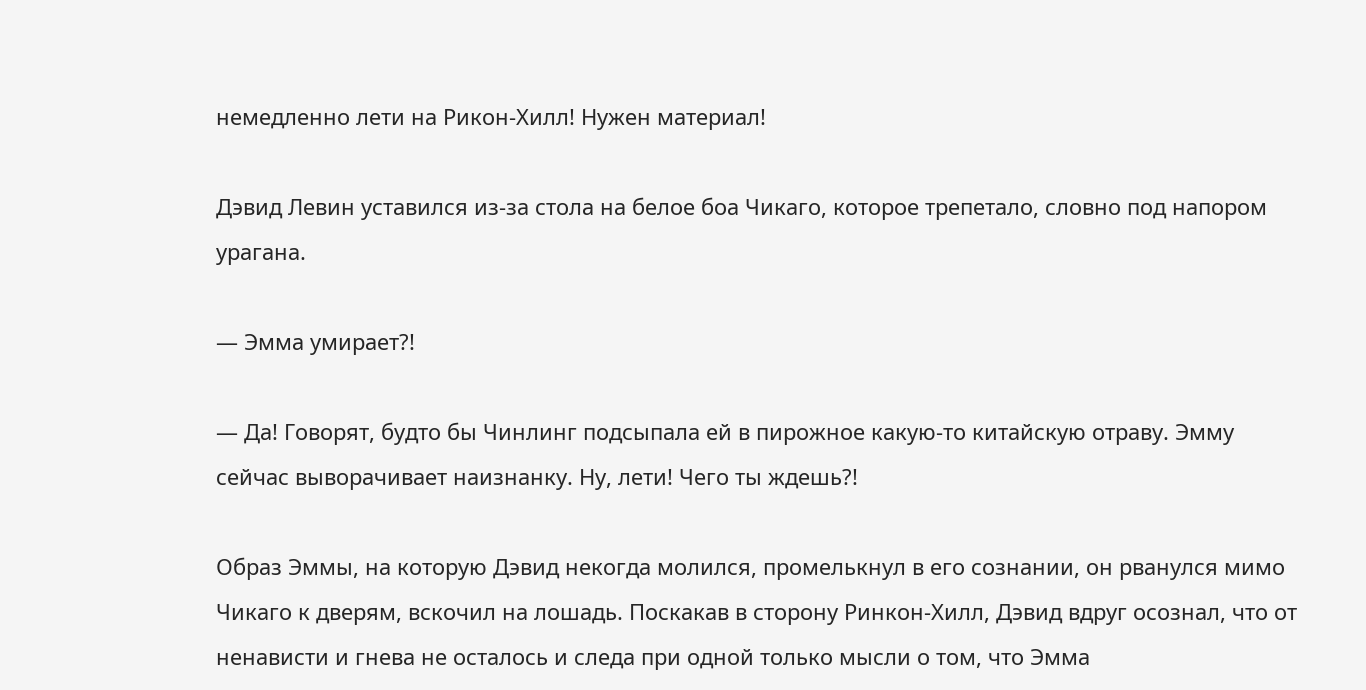немедленно лети на Рикон-Хилл! Нужен материал!

Дэвид Левин уставился из-за стола на белое боа Чикаго, которое трепетало, словно под напором урагана.

— Эмма умирает?!

— Да! Говорят, будто бы Чинлинг подсыпала ей в пирожное какую-то китайскую отраву. Эмму сейчас выворачивает наизнанку. Ну, лети! Чего ты ждешь?!

Образ Эммы, на которую Дэвид некогда молился, промелькнул в его сознании, он рванулся мимо Чикаго к дверям, вскочил на лошадь. Поскакав в сторону Ринкон-Хилл, Дэвид вдруг осознал, что от ненависти и гнева не осталось и следа при одной только мысли о том, что Эмма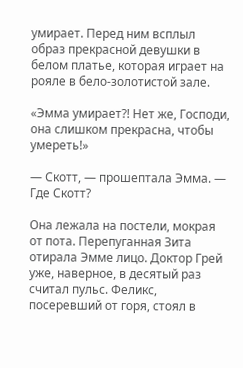умирает. Перед ним всплыл образ прекрасной девушки в белом платье, которая играет на рояле в бело-золотистой зале.

«Эмма умирает?! Нет же, Господи, она слишком прекрасна, чтобы умереть!»

— Скотт, — прошептала Эмма. — Где Скотт?

Она лежала на постели, мокрая от пота. Перепуганная Зита отирала Эмме лицо. Доктор Грей уже, наверное, в десятый раз считал пульс. Феликс, посеревший от горя, стоял в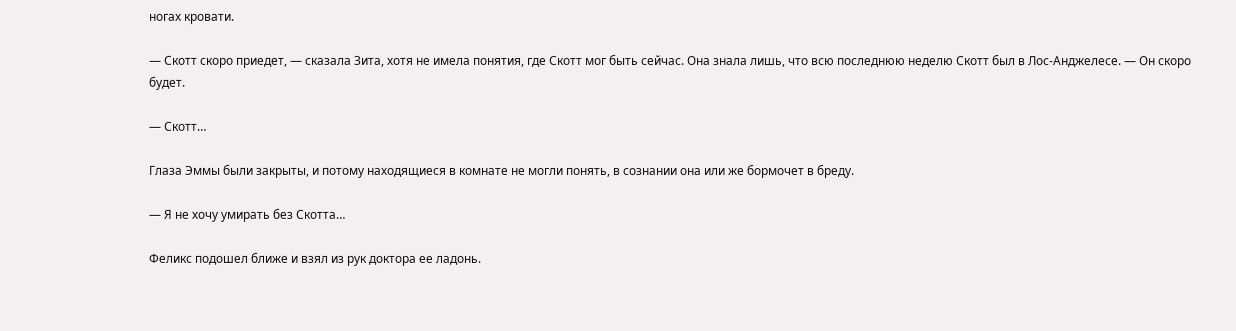ногах кровати.

— Скотт скоро приедет, — сказала Зита, хотя не имела понятия, где Скотт мог быть сейчас. Она знала лишь, что всю последнюю неделю Скотт был в Лос-Анджелесе. — Он скоро будет.

— Скотт…

Глаза Эммы были закрыты, и потому находящиеся в комнате не могли понять, в сознании она или же бормочет в бреду.

— Я не хочу умирать без Скотта…

Феликс подошел ближе и взял из рук доктора ее ладонь.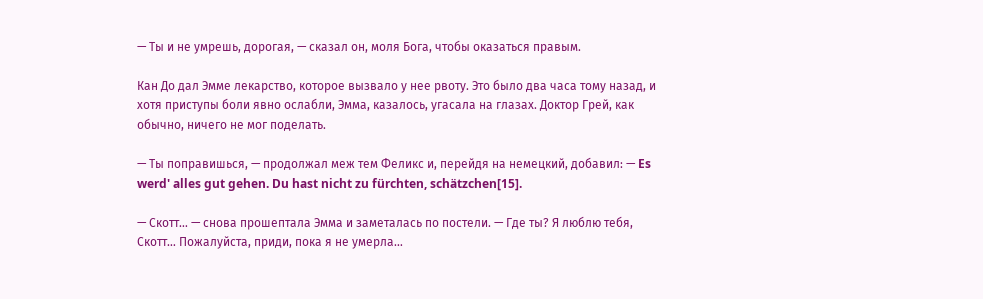— Ты и не умрешь, дорогая, — сказал он, моля Бога, чтобы оказаться правым.

Кан До дал Эмме лекарство, которое вызвало у нее рвоту. Это было два часа тому назад, и хотя приступы боли явно ослабли, Эмма, казалось, угасала на глазах. Доктор Грей, как обычно, ничего не мог поделать.

— Ты поправишься, — продолжал меж тем Феликс и, перейдя на немецкий, добавил: — Es werd' alles gut gehen. Du hast nicht zu fürchten, schätzchen[15].

— Скотт… — снова прошептала Эмма и заметалась по постели. — Где ты? Я люблю тебя, Скотт… Пожалуйста, приди, пока я не умерла…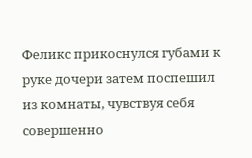Феликс прикоснулся губами к руке дочери затем поспешил из комнаты, чувствуя себя совершенно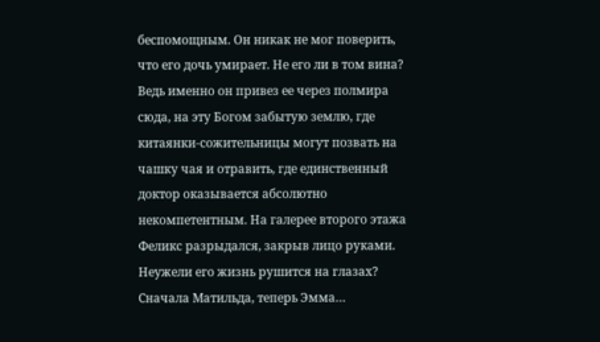беспомощным. Он никак не мог поверить, что его дочь умирает. Не его ли в том вина? Ведь именно он привез ее через полмира сюда, на эту Богом забытую землю, где китаянки-сожительницы могут позвать на чашку чая и отравить, где единственный доктор оказывается абсолютно некомпетентным. На галерее второго этажа Феликс разрыдался, закрыв лицо руками. Неужели его жизнь рушится на глазах? Сначала Матильда, теперь Эмма…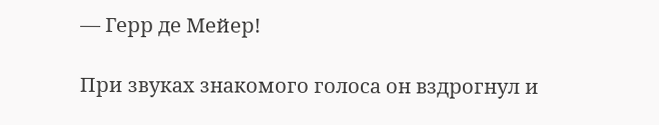— Герр де Мейер!

При звуках знакомого голоса он вздрогнул и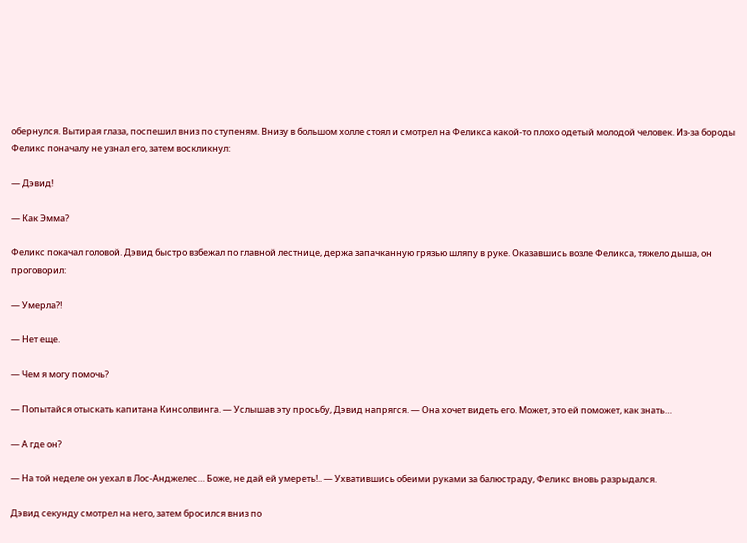обернулся. Вытирая глаза, поспешил вниз по ступеням. Внизу в большом холле стоял и смотрел на Феликса какой-то плохо одетый молодой человек. Из-за бороды Феликс поначалу не узнал его, затем воскликнул:

— Дэвид!

— Как Эмма?

Феликс покачал головой. Дэвид быстро взбежал по главной лестнице, держа запачканную грязью шляпу в руке. Оказавшись возле Феликса, тяжело дыша, он проговорил:

— Умерла?!

— Нет еще.

— Чем я могу помочь?

— Попытайся отыскать капитана Кинсолвинга. — Услышав эту просьбу, Дэвид напрягся. — Она хочет видеть его. Может, это ей поможет, как знать…

— А где он?

— На той неделе он уехал в Лос-Анджелес… Боже, не дай ей умереть!.. — Ухватившись обеими руками за балюстраду, Феликс вновь разрыдался.

Дэвид секунду смотрел на него, затем бросился вниз по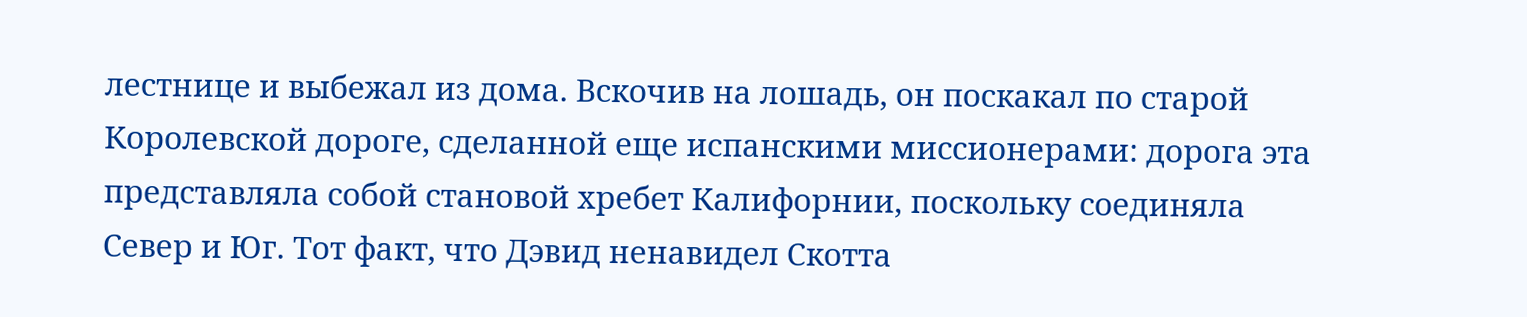лестнице и выбежал из дома. Вскочив на лошадь, он поскакал по старой Королевской дороге, сделанной еще испанскими миссионерами: дорога эта представляла собой становой хребет Калифорнии, поскольку соединяла Север и Юг. Тот факт, что Дэвид ненавидел Скотта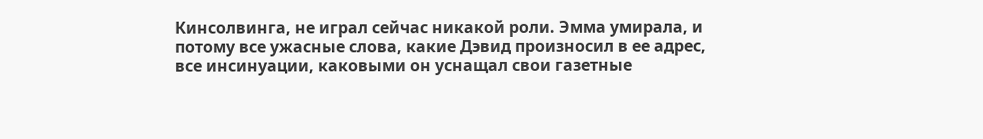Кинсолвинга, не играл сейчас никакой роли. Эмма умирала, и потому все ужасные слова, какие Дэвид произносил в ее адрес, все инсинуации, каковыми он уснащал свои газетные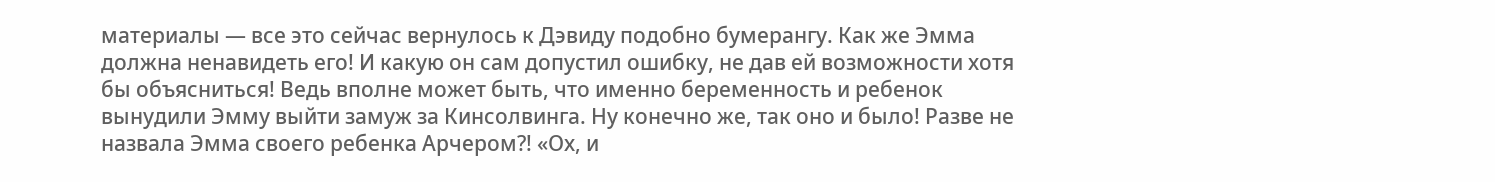материалы — все это сейчас вернулось к Дэвиду подобно бумерангу. Как же Эмма должна ненавидеть его! И какую он сам допустил ошибку, не дав ей возможности хотя бы объясниться! Ведь вполне может быть, что именно беременность и ребенок вынудили Эмму выйти замуж за Кинсолвинга. Ну конечно же, так оно и было! Разве не назвала Эмма своего ребенка Арчером?! «Ох, и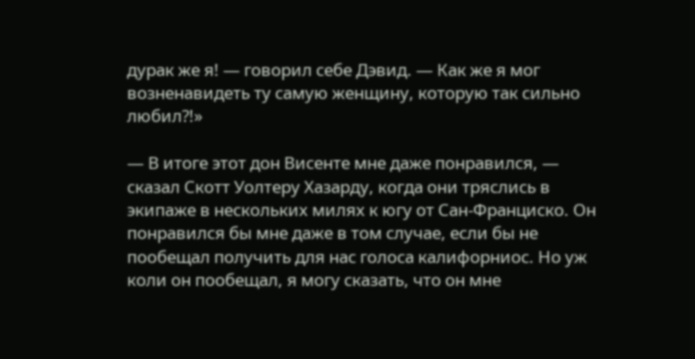дурак же я! — говорил себе Дэвид. — Как же я мог возненавидеть ту самую женщину, которую так сильно любил?!»

— В итоге этот дон Висенте мне даже понравился, — сказал Скотт Уолтеру Хазарду, когда они тряслись в экипаже в нескольких милях к югу от Сан-Франциско. Он понравился бы мне даже в том случае, если бы не пообещал получить для нас голоса калифорниос. Но уж коли он пообещал, я могу сказать, что он мне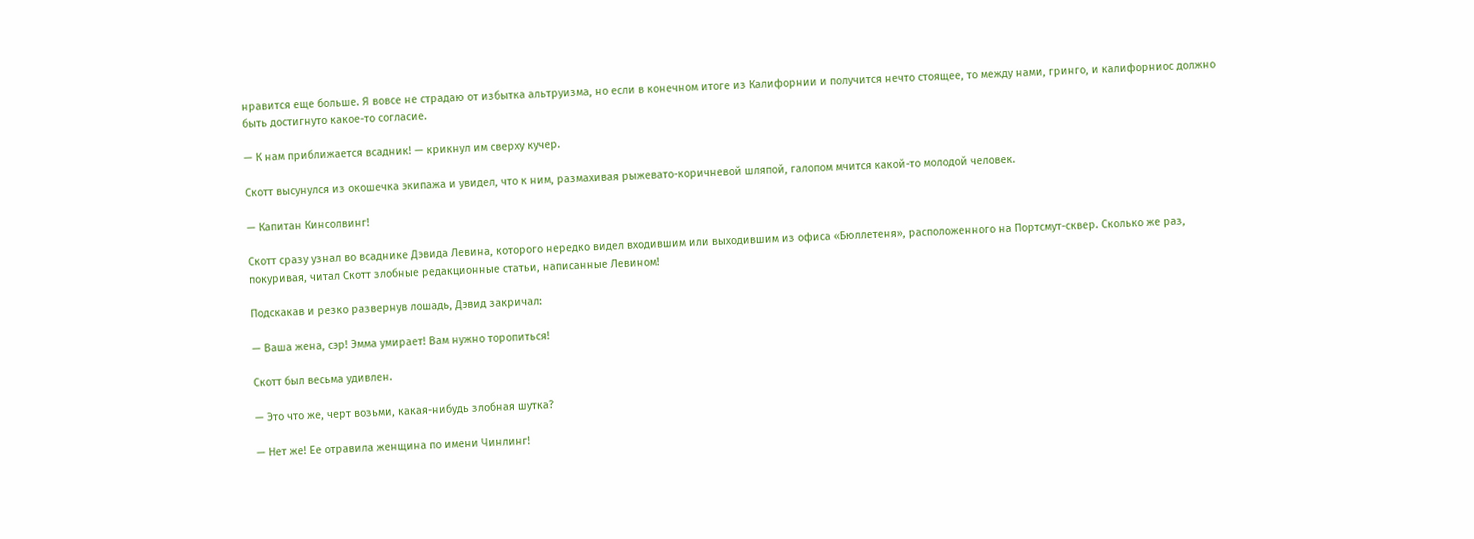нравится еще больше. Я вовсе не страдаю от избытка альтруизма, но если в конечном итоге из Калифорнии и получится нечто стоящее, то между нами, гринго, и калифорниос должно быть достигнуто какое-то согласие.

— К нам приближается всадник! — крикнул им сверху кучер.

Скотт высунулся из окошечка экипажа и увидел, что к ним, размахивая рыжевато-коричневой шляпой, галопом мчится какой-то молодой человек.

— Капитан Кинсолвинг!

Скотт сразу узнал во всаднике Дэвида Левина, которого нередко видел входившим или выходившим из офиса «Бюллетеня», расположенного на Портсмут-сквер. Сколько же раз, покуривая, читал Скотт злобные редакционные статьи, написанные Левином!

Подскакав и резко развернув лошадь, Дэвид закричал:

— Ваша жена, сэр! Эмма умирает! Вам нужно торопиться!

Скотт был весьма удивлен.

— Это что же, черт возьми, какая-нибудь злобная шутка?

— Нет же! Ее отравила женщина по имени Чинлинг!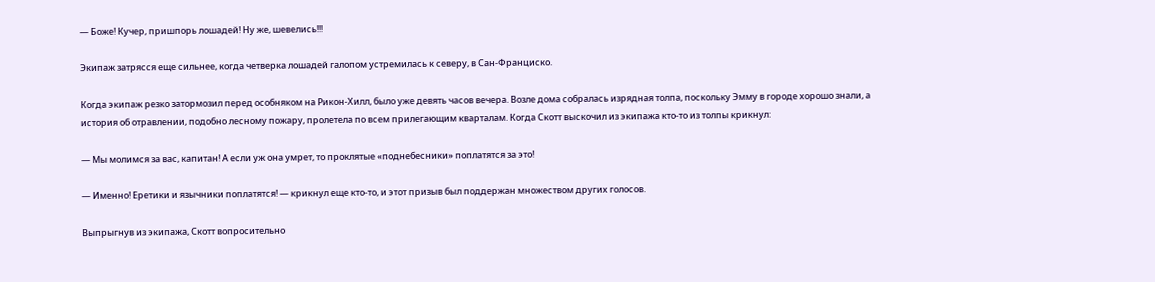— Боже! Кучер, пришпорь лошадей! Ну же, шевелись!!!

Экипаж затрясся еще сильнее, когда четверка лошадей галопом устремилась к северу, в Сан-Франциско.

Когда экипаж резко затормозил перед особняком на Рикон-Хилл, было уже девять часов вечера. Возле дома собралась изрядная толпа, поскольку Эмму в городе хорошо знали, а история об отравлении, подобно лесному пожару, пролетела по всем прилегающим кварталам. Когда Скотт выскочил из экипажа кто-то из толпы крикнул:

— Мы молимся за вас, капитан! А если уж она умрет, то проклятые «поднебесники» поплатятся за это!

— Именно! Еретики и язычники поплатятся! — крикнул еще кто-то, и этот призыв был поддержан множеством других голосов.

Выпрыгнув из экипажа, Скотт вопросительно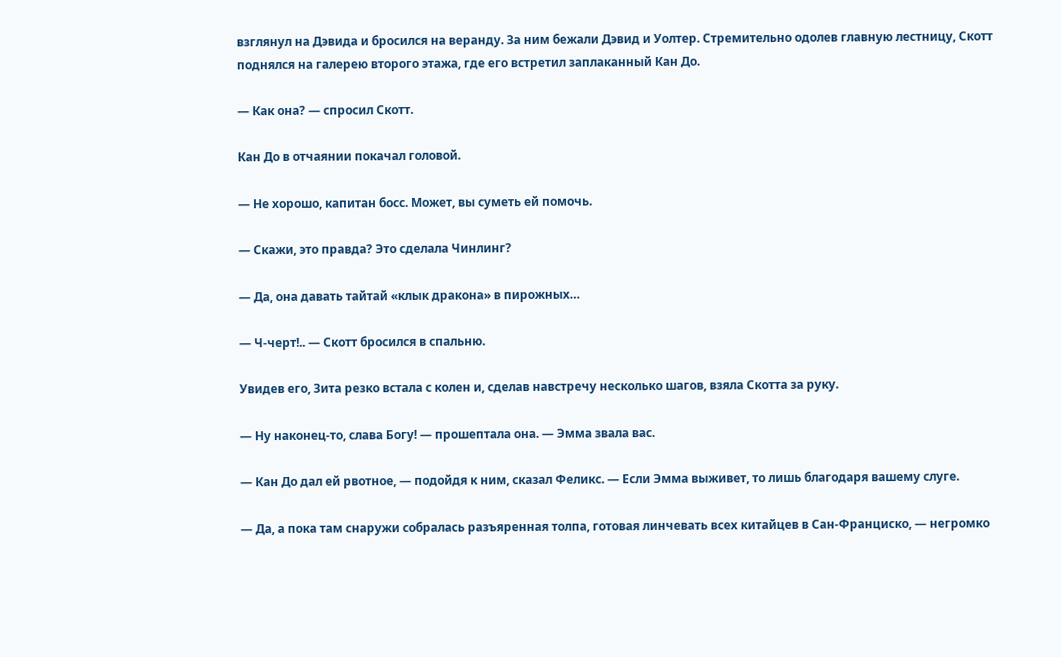взглянул на Дэвида и бросился на веранду. За ним бежали Дэвид и Уолтер. Стремительно одолев главную лестницу, Скотт поднялся на галерею второго этажа, где его встретил заплаканный Кан До.

— Как она? — спросил Скотт.

Кан До в отчаянии покачал головой.

— Не хорошо, капитан босс. Может, вы суметь ей помочь.

— Скажи, это правда? Это сделала Чинлинг?

— Да, она давать тайтай «клык дракона» в пирожных…

— Ч-черт!.. — Скотт бросился в спальню.

Увидев его, Зита резко встала с колен и, сделав навстречу несколько шагов, взяла Скотта за руку.

— Ну наконец-то, слава Богу! — прошептала она. — Эмма звала вас.

— Кан До дал ей рвотное, — подойдя к ним, сказал Феликс. — Если Эмма выживет, то лишь благодаря вашему слуге.

— Да, а пока там снаружи собралась разъяренная толпа, готовая линчевать всех китайцев в Сан-Франциско, — негромко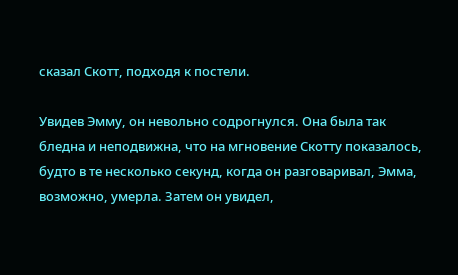сказал Скотт, подходя к постели.

Увидев Эмму, он невольно содрогнулся. Она была так бледна и неподвижна, что на мгновение Скотту показалось, будто в те несколько секунд, когда он разговаривал, Эмма, возможно, умерла. Затем он увидел,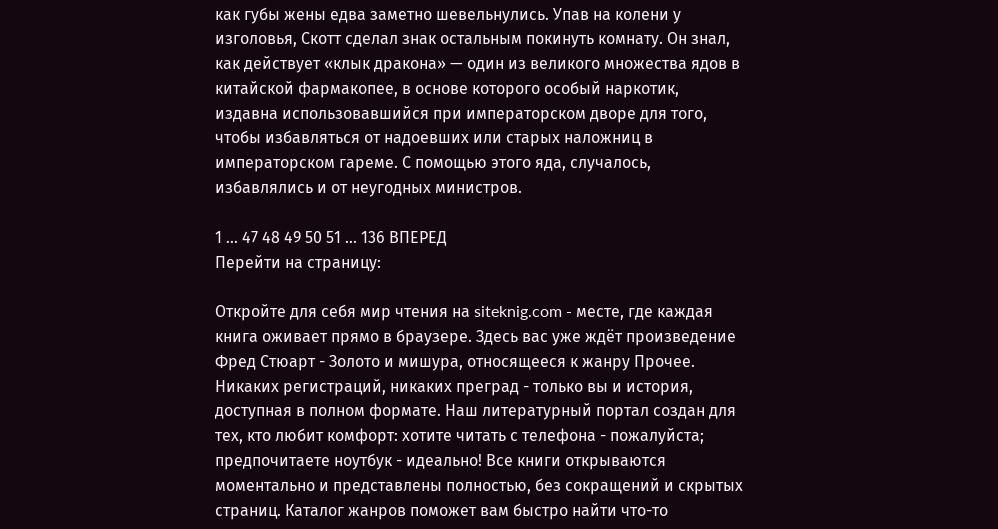как губы жены едва заметно шевельнулись. Упав на колени у изголовья, Скотт сделал знак остальным покинуть комнату. Он знал, как действует «клык дракона» — один из великого множества ядов в китайской фармакопее, в основе которого особый наркотик, издавна использовавшийся при императорском дворе для того, чтобы избавляться от надоевших или старых наложниц в императорском гареме. С помощью этого яда, случалось, избавлялись и от неугодных министров.

1 ... 47 48 49 50 51 ... 136 ВПЕРЕД
Перейти на страницу:

Откройте для себя мир чтения на siteknig.com - месте, где каждая книга оживает прямо в браузере. Здесь вас уже ждёт произведение Фред Стюарт - Золото и мишура, относящееся к жанру Прочее. Никаких регистраций, никаких преград - только вы и история, доступная в полном формате. Наш литературный портал создан для тех, кто любит комфорт: хотите читать с телефона - пожалуйста; предпочитаете ноутбук - идеально! Все книги открываются моментально и представлены полностью, без сокращений и скрытых страниц. Каталог жанров поможет вам быстро найти что-то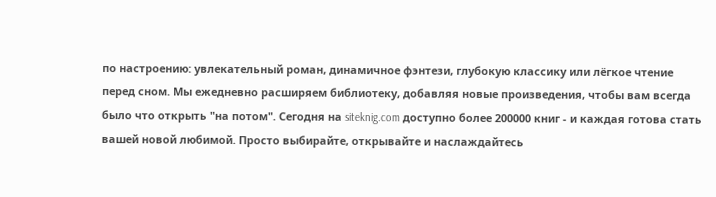по настроению: увлекательный роман, динамичное фэнтези, глубокую классику или лёгкое чтение перед сном. Мы ежедневно расширяем библиотеку, добавляя новые произведения, чтобы вам всегда было что открыть "на потом". Сегодня на siteknig.com доступно более 200000 книг - и каждая готова стать вашей новой любимой. Просто выбирайте, открывайте и наслаждайтесь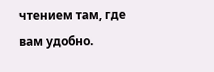чтением там, где вам удобно.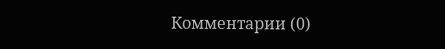Комментарии (0)